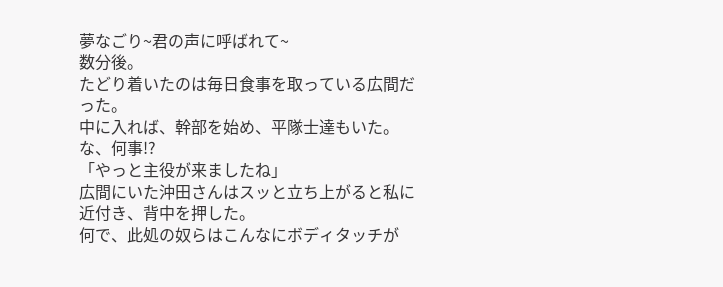夢なごり~君の声に呼ばれて~
数分後。
たどり着いたのは毎日食事を取っている広間だった。
中に入れば、幹部を始め、平隊士達もいた。
な、何事!?
「やっと主役が来ましたね」
広間にいた沖田さんはスッと立ち上がると私に近付き、背中を押した。
何で、此処の奴らはこんなにボディタッチが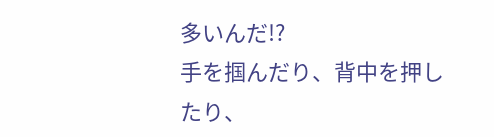多いんだ!?
手を掴んだり、背中を押したり、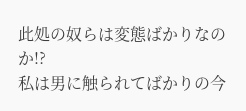此処の奴らは変態ばかりなのか!?
私は男に触られてばかりの今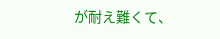が耐え難くて、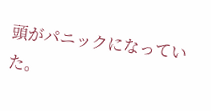頭がパニックになっていた。